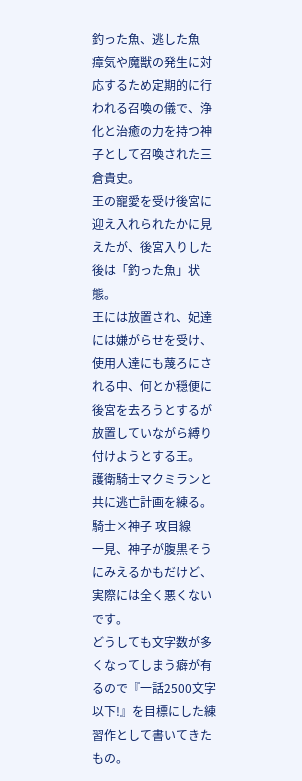釣った魚、逃した魚
瘴気や魔獣の発生に対応するため定期的に行われる召喚の儀で、浄化と治癒の力を持つ神子として召喚された三倉貴史。
王の寵愛を受け後宮に迎え入れられたかに見えたが、後宮入りした後は「釣った魚」状態。
王には放置され、妃達には嫌がらせを受け、使用人達にも蔑ろにされる中、何とか穏便に後宮を去ろうとするが放置していながら縛り付けようとする王。
護衛騎士マクミランと共に逃亡計画を練る。
騎士×神子 攻目線
一見、神子が腹黒そうにみえるかもだけど、実際には全く悪くないです。
どうしても文字数が多くなってしまう癖が有るので『一話2500文字以下!』を目標にした練習作として書いてきたもの。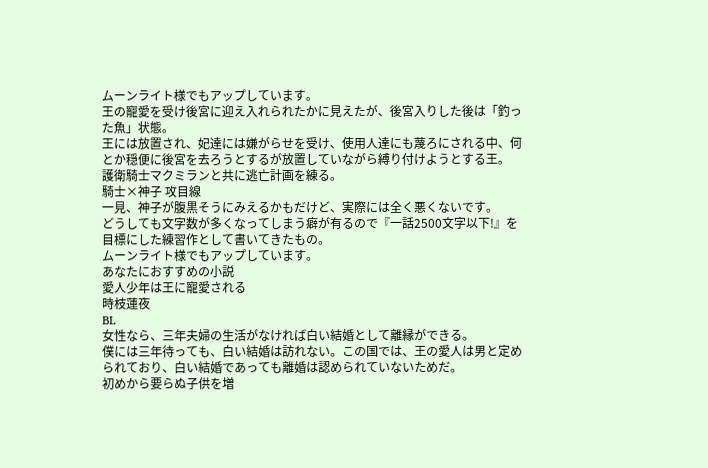ムーンライト様でもアップしています。
王の寵愛を受け後宮に迎え入れられたかに見えたが、後宮入りした後は「釣った魚」状態。
王には放置され、妃達には嫌がらせを受け、使用人達にも蔑ろにされる中、何とか穏便に後宮を去ろうとするが放置していながら縛り付けようとする王。
護衛騎士マクミランと共に逃亡計画を練る。
騎士×神子 攻目線
一見、神子が腹黒そうにみえるかもだけど、実際には全く悪くないです。
どうしても文字数が多くなってしまう癖が有るので『一話2500文字以下!』を目標にした練習作として書いてきたもの。
ムーンライト様でもアップしています。
あなたにおすすめの小説
愛人少年は王に寵愛される
時枝蓮夜
BL
女性なら、三年夫婦の生活がなければ白い結婚として離縁ができる。
僕には三年待っても、白い結婚は訪れない。この国では、王の愛人は男と定められており、白い結婚であっても離婚は認められていないためだ。
初めから要らぬ子供を増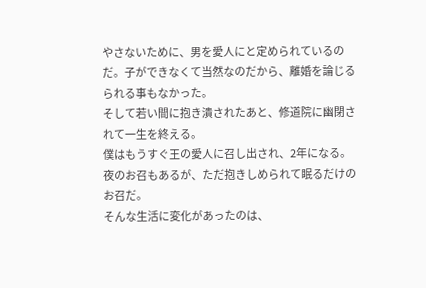やさないために、男を愛人にと定められているのだ。子ができなくて当然なのだから、離婚を論じるられる事もなかった。
そして若い間に抱き潰されたあと、修道院に幽閉されて一生を終える。
僕はもうすぐ王の愛人に召し出され、2年になる。夜のお召もあるが、ただ抱きしめられて眠るだけのお召だ。
そんな生活に変化があったのは、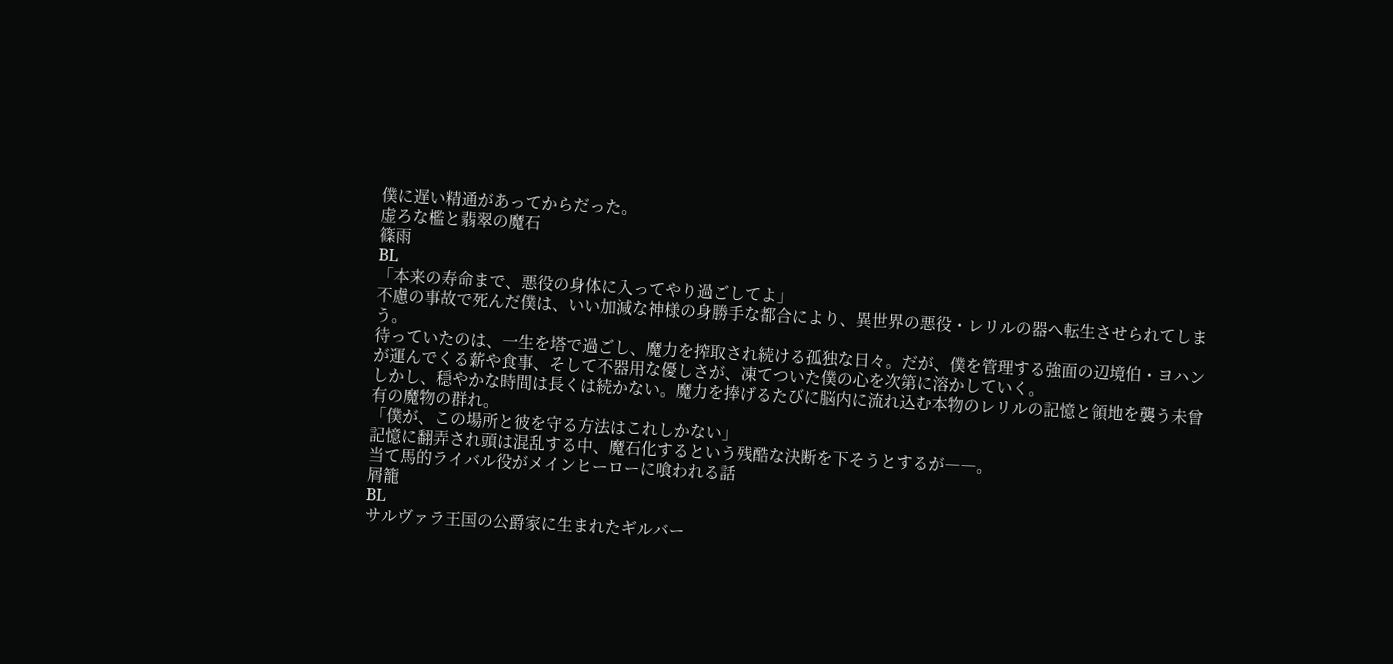僕に遅い精通があってからだった。
虚ろな檻と翡翠の魔石
篠雨
BL
「本来の寿命まで、悪役の身体に入ってやり過ごしてよ」
不慮の事故で死んだ僕は、いい加減な神様の身勝手な都合により、異世界の悪役・レリルの器へ転生させられてしまう。
待っていたのは、一生を塔で過ごし、魔力を搾取され続ける孤独な日々。だが、僕を管理する強面の辺境伯・ヨハンが運んでくる薪や食事、そして不器用な優しさが、凍てついた僕の心を次第に溶かしていく。
しかし、穏やかな時間は長くは続かない。魔力を捧げるたびに脳内に流れ込む本物のレリルの記憶と領地を襲う未曾有の魔物の群れ。
「僕が、この場所と彼を守る方法はこれしかない」
記憶に翻弄され頭は混乱する中、魔石化するという残酷な決断を下そうとするが――。
当て馬的ライバル役がメインヒーローに喰われる話
屑籠
BL
サルヴァラ王国の公爵家に生まれたギルバー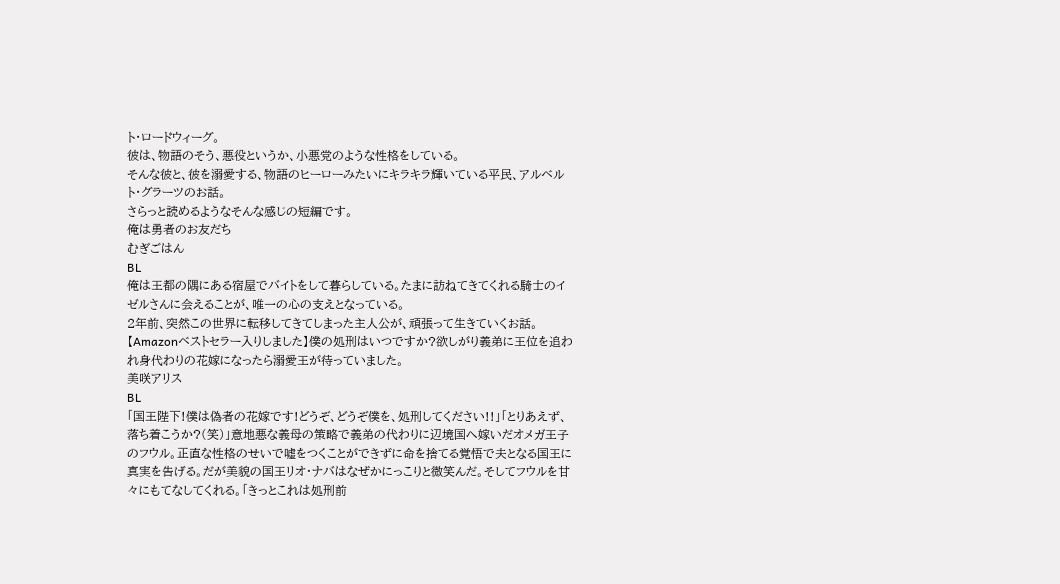ト・ロードウィーグ。
彼は、物語のそう、悪役というか、小悪党のような性格をしている。
そんな彼と、彼を溺愛する、物語のヒーローみたいにキラキラ輝いている平民、アルベルト・グラーツのお話。
さらっと読めるようなそんな感じの短編です。
俺は勇者のお友だち
むぎごはん
BL
俺は王都の隅にある宿屋でバイトをして暮らしている。たまに訪ねてきてくれる騎士のイゼルさんに会えることが、唯一の心の支えとなっている。
2年前、突然この世界に転移してきてしまった主人公が、頑張って生きていくお話。
【Amazonベストセラー入りしました】僕の処刑はいつですか?欲しがり義弟に王位を追われ身代わりの花嫁になったら溺愛王が待っていました。
美咲アリス
BL
「国王陛下!僕は偽者の花嫁です!どうぞ、どうぞ僕を、処刑してください!!」「とりあえず、落ち着こうか?(笑)」意地悪な義母の策略で義弟の代わりに辺境国へ嫁いだオメガ王子のフウル。正直な性格のせいで嘘をつくことができずに命を捨てる覚悟で夫となる国王に真実を告げる。だが美貌の国王リオ・ナバはなぜかにっこりと微笑んだ。そしてフウルを甘々にもてなしてくれる。「きっとこれは処刑前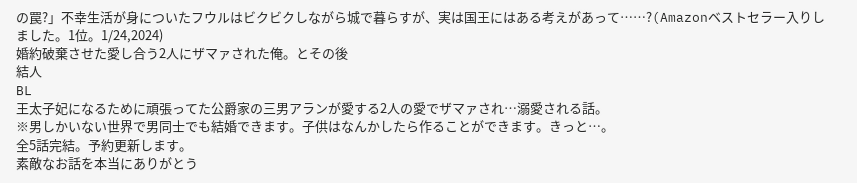の罠?」不幸生活が身についたフウルはビクビクしながら城で暮らすが、実は国王にはある考えがあって⋯⋯?(Amazonベストセラー入りしました。1位。1/24,2024)
婚約破棄させた愛し合う2人にザマァされた俺。とその後
結人
BL
王太子妃になるために頑張ってた公爵家の三男アランが愛する2人の愛でザマァされ…溺愛される話。
※男しかいない世界で男同士でも結婚できます。子供はなんかしたら作ることができます。きっと…。
全5話完結。予約更新します。
素敵なお話を本当にありがとう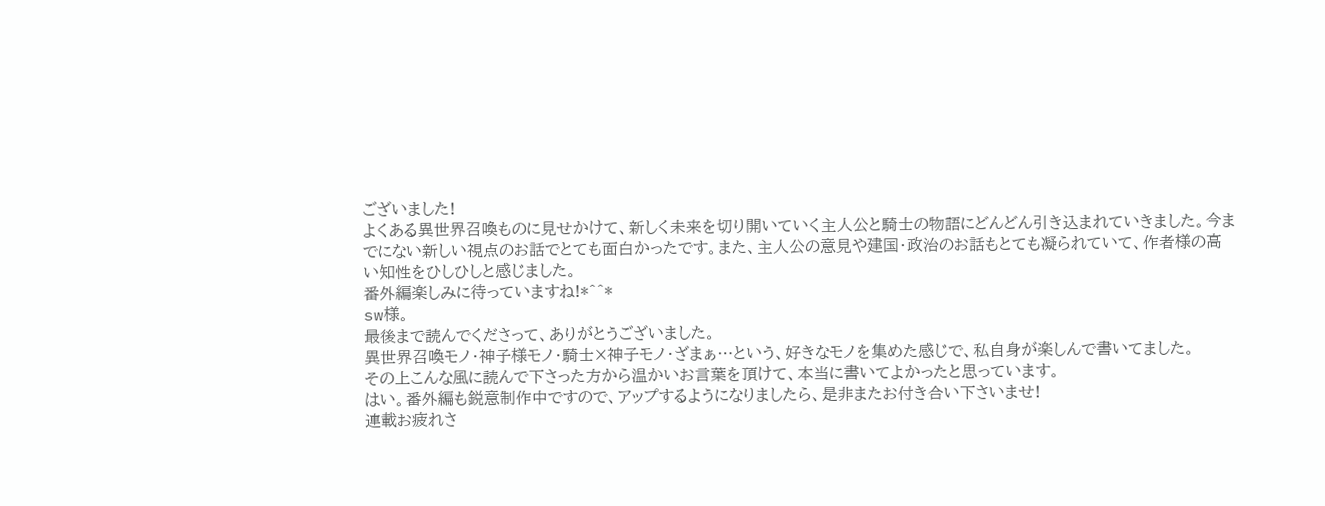ございました!
よくある異世界召喚ものに見せかけて、新しく未来を切り開いていく主人公と騎士の物語にどんどん引き込まれていきました。今までにない新しい視点のお話でとても面白かったです。また、主人公の意見や建国・政治のお話もとても凝られていて、作者様の高い知性をひしひしと感じました。
番外編楽しみに待っていますね!*^^*
sw様。
最後まで読んでくださって、ありがとうございました。
異世界召喚モノ・神子様モノ・騎士×神子モノ・ざまぁ…という、好きなモノを集めた感じで、私自身が楽しんで書いてました。
その上こんな風に読んで下さった方から温かいお言葉を頂けて、本当に書いてよかったと思っています。
はい。番外編も鋭意制作中ですので、アップするようになりましたら、是非またお付き合い下さいませ!
連載お疲れさ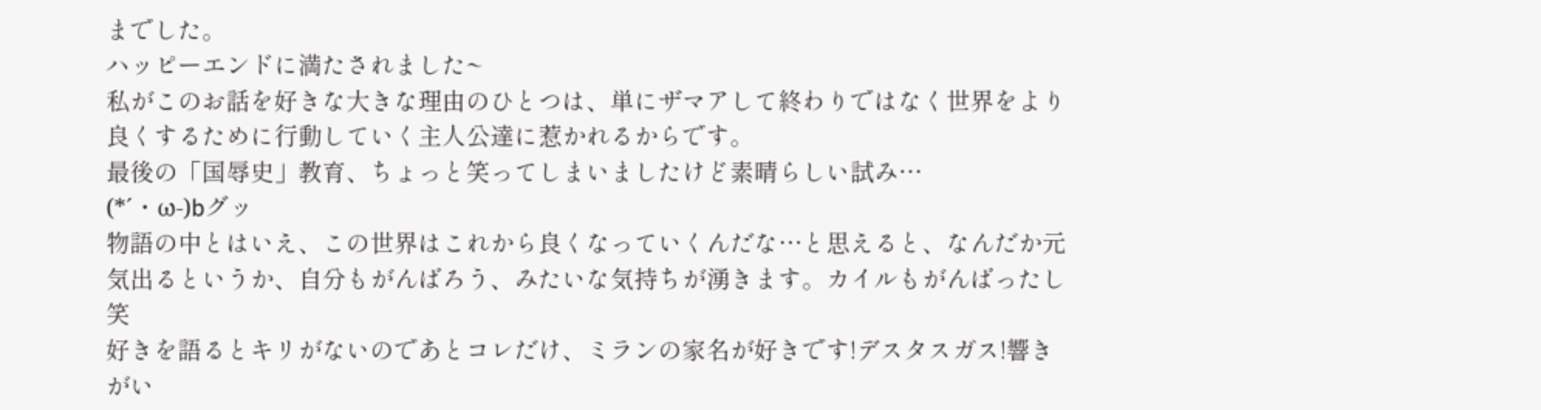までした。
ハッピーエンドに満たされました~
私がこのお話を好きな大きな理由のひとつは、単にザマアして終わりではなく世界をより良くするために行動していく主人公達に惹かれるからです。
最後の「国辱史」教育、ちょっと笑ってしまいましたけど素晴らしい試み…
(*´・ω-)bグッ
物語の中とはいえ、この世界はこれから良くなっていくんだな…と思えると、なんだか元気出るというか、自分もがんばろう、みたいな気持ちが湧きます。カイルもがんばったし笑
好きを語るとキリがないのであとコレだけ、ミランの家名が好きです!デスタスガス!響きがい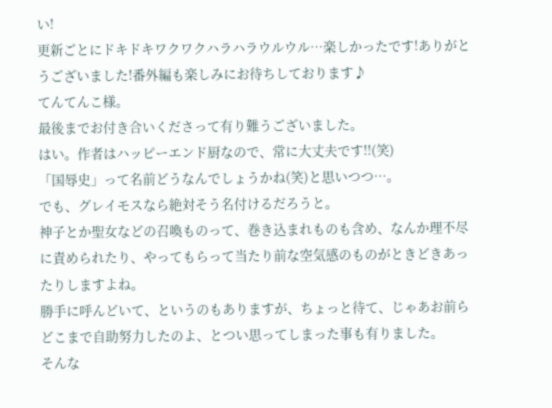い!
更新ごとにドキドキワクワクハラハラウルウル…楽しかったです!ありがとうございました!番外編も楽しみにお待ちしております♪
てんてんこ様。
最後までお付き合いくださって有り難うございました。
はい。作者はハッピーエンド厨なので、常に大丈夫です!!(笑)
「国辱史」って名前どうなんでしょうかね(笑)と思いつつ…。
でも、グレイモスなら絶対そう名付けるだろうと。
神子とか聖女などの召喚ものって、巻き込まれものも含め、なんか理不尽に責められたり、やってもらって当たり前な空気感のものがときどきあったりしますよね。
勝手に呼んどいて、というのもありますが、ちょっと待て、じゃあお前らどこまで自助努力したのよ、とつい思ってしまった事も有りました。
そんな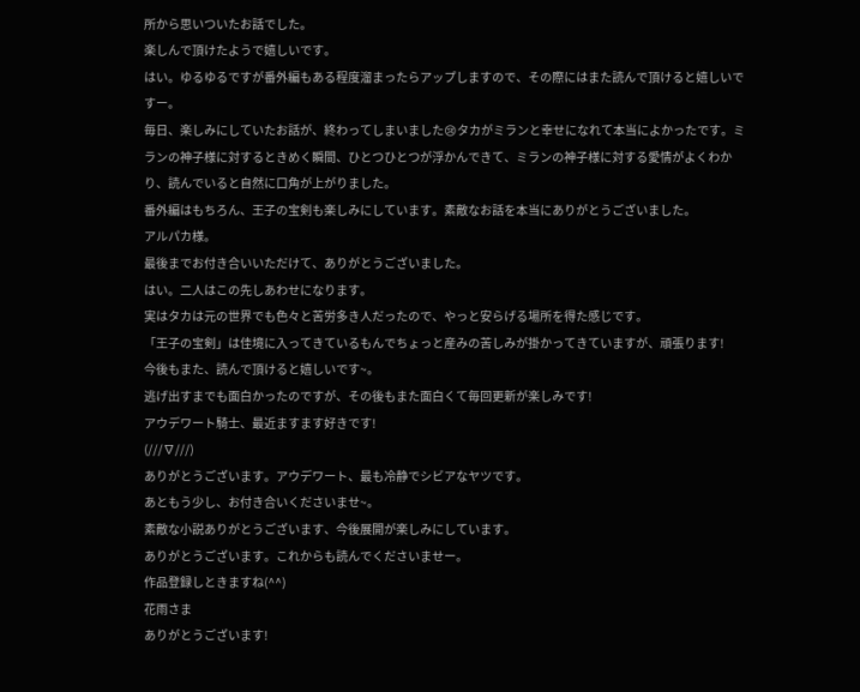所から思いついたお話でした。
楽しんで頂けたようで嬉しいです。
はい。ゆるゆるですが番外編もある程度溜まったらアップしますので、その際にはまた読んで頂けると嬉しいですー。
毎日、楽しみにしていたお話が、終わってしまいました😢タカがミランと幸せになれて本当によかったです。ミランの神子様に対するときめく瞬間、ひとつひとつが浮かんできて、ミランの神子様に対する愛情がよくわかり、読んでいると自然に口角が上がりました。
番外編はもちろん、王子の宝剣も楽しみにしています。素敵なお話を本当にありがとうございました。
アルパカ様。
最後までお付き合いいただけて、ありがとうございました。
はい。二人はこの先しあわせになります。
実はタカは元の世界でも色々と苦労多き人だったので、やっと安らげる場所を得た感じです。
「王子の宝剣」は佳境に入ってきているもんでちょっと産みの苦しみが掛かってきていますが、頑張ります!
今後もまた、読んで頂けると嬉しいです~。
逃げ出すまでも面白かったのですが、その後もまた面白くて毎回更新が楽しみです!
アウデワート騎士、最近ますます好きです!
(///∇///)
ありがとうございます。アウデワート、最も冷静でシビアなヤツです。
あともう少し、お付き合いくださいませ~。
素敵な小説ありがとうございます、今後展開が楽しみにしています。
ありがとうございます。これからも読んでくださいませー。
作品登録しときますね(^^)
花雨さま
ありがとうございます!